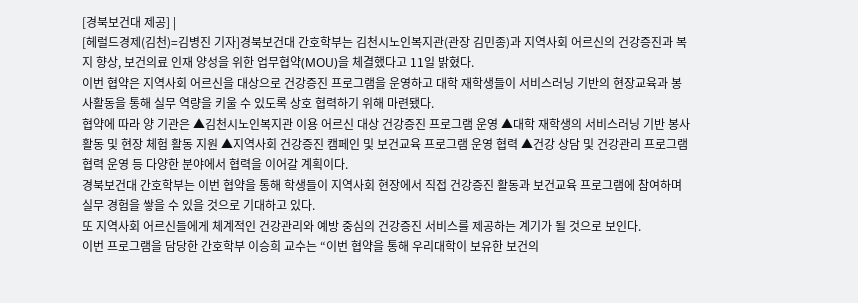[경북보건대 제공] |
[헤럴드경제(김천)=김병진 기자]경북보건대 간호학부는 김천시노인복지관(관장 김민종)과 지역사회 어르신의 건강증진과 복지 향상, 보건의료 인재 양성을 위한 업무협약(MOU)을 체결했다고 11일 밝혔다.
이번 협약은 지역사회 어르신을 대상으로 건강증진 프로그램을 운영하고 대학 재학생들이 서비스러닝 기반의 현장교육과 봉사활동을 통해 실무 역량을 키울 수 있도록 상호 협력하기 위해 마련됐다.
협약에 따라 양 기관은 ▲김천시노인복지관 이용 어르신 대상 건강증진 프로그램 운영 ▲대학 재학생의 서비스러닝 기반 봉사활동 및 현장 체험 활동 지원 ▲지역사회 건강증진 캠페인 및 보건교육 프로그램 운영 협력 ▲건강 상담 및 건강관리 프로그램 협력 운영 등 다양한 분야에서 협력을 이어갈 계획이다.
경북보건대 간호학부는 이번 협약을 통해 학생들이 지역사회 현장에서 직접 건강증진 활동과 보건교육 프로그램에 참여하며 실무 경험을 쌓을 수 있을 것으로 기대하고 있다.
또 지역사회 어르신들에게 체계적인 건강관리와 예방 중심의 건강증진 서비스를 제공하는 계기가 될 것으로 보인다.
이번 프로그램을 담당한 간호학부 이승희 교수는 “이번 협약을 통해 우리대학이 보유한 보건의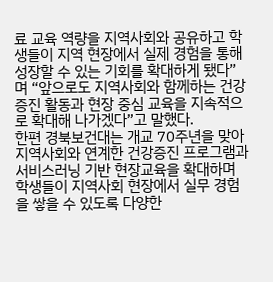료 교육 역량을 지역사회와 공유하고 학생들이 지역 현장에서 실제 경험을 통해 성장할 수 있는 기회를 확대하게 됐다”며 “앞으로도 지역사회와 함께하는 건강증진 활동과 현장 중심 교육을 지속적으로 확대해 나가겠다”고 말했다.
한편 경북보건대는 개교 70주년을 맞아 지역사회와 연계한 건강증진 프로그램과 서비스러닝 기반 현장교육을 확대하며 학생들이 지역사회 현장에서 실무 경험을 쌓을 수 있도록 다양한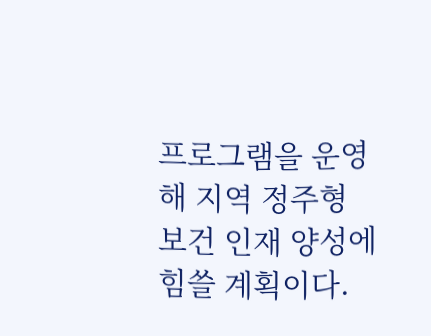프로그램을 운영해 지역 정주형 보건 인재 양성에 힘쓸 계획이다.